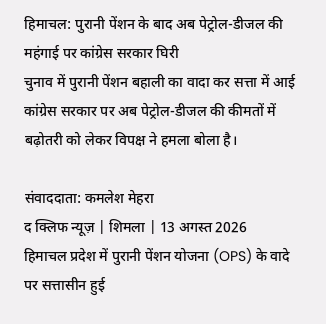हिमाचल: पुरानी पेंशन के बाद अब पेट्रोल-डीजल की महंगाई पर कांग्रेस सरकार घिरी
चुनाव में पुरानी पेंशन बहाली का वादा कर सत्ता में आई कांग्रेस सरकार पर अब पेट्रोल-डीजल की कीमतों में बढ़ोतरी को लेकर विपक्ष ने हमला बोला है।

संवाददाता: कमलेश मेहरा
द क्लिफ न्यूज़ | शिमला | 13 अगस्त 2026
हिमाचल प्रदेश में पुरानी पेंशन योजना (OPS) के वादे पर सत्तासीन हुई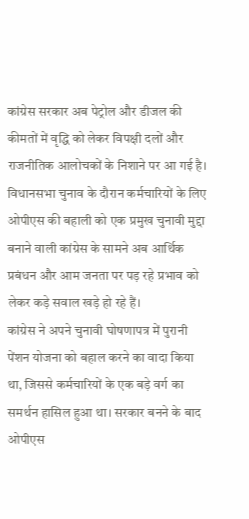कांग्रेस सरकार अब पेट्रोल और डीजल की कीमतों में वृद्धि को लेकर विपक्षी दलों और राजनीतिक आलोचकों के निशाने पर आ गई है। विधानसभा चुनाव के दौरान कर्मचारियों के लिए ओपीएस की बहाली को एक प्रमुख चुनावी मुद्दा बनाने वाली कांग्रेस के सामने अब आर्थिक प्रबंधन और आम जनता पर पड़ रहे प्रभाव को लेकर कड़े सवाल खड़े हो रहे हैं।
कांग्रेस ने अपने चुनावी घोषणापत्र में पुरानी पेंशन योजना को बहाल करने का वादा किया था, जिससे कर्मचारियों के एक बड़े वर्ग का समर्थन हासिल हुआ था। सरकार बनने के बाद ओपीएस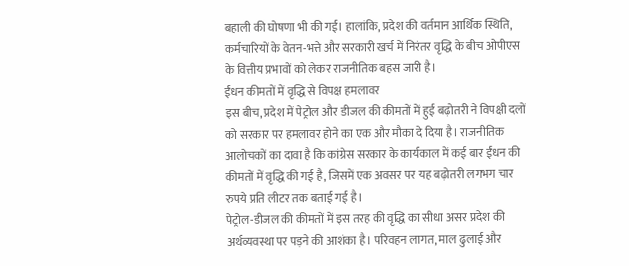बहाली की घोषणा भी की गई। हालांकि, प्रदेश की वर्तमान आर्थिक स्थिति, कर्मचारियों के वेतन-भत्ते और सरकारी खर्च में निरंतर वृद्धि के बीच ओपीएस के वित्तीय प्रभावों को लेकर राजनीतिक बहस जारी है।
ईंधन कीमतों में वृद्धि से विपक्ष हमलावर
इस बीच, प्रदेश में पेट्रोल और डीजल की कीमतों में हुई बढ़ोतरी ने विपक्षी दलों को सरकार पर हमलावर होने का एक और मौका दे दिया है। राजनीतिक आलोचकों का दावा है कि कांग्रेस सरकार के कार्यकाल में कई बार ईंधन की कीमतों में वृद्धि की गई है, जिसमें एक अवसर पर यह बढ़ोतरी लगभग चार रुपये प्रति लीटर तक बताई गई है।
पेट्रोल-डीजल की कीमतों में इस तरह की वृद्धि का सीधा असर प्रदेश की अर्थव्यवस्था पर पड़ने की आशंका है। परिवहन लागत, माल ढुलाई और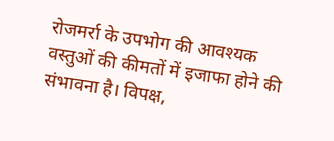रोजमर्रा के उपभोग की आवश्यक वस्तुओं की कीमतों में इजाफा होने की संभावना है। विपक्ष,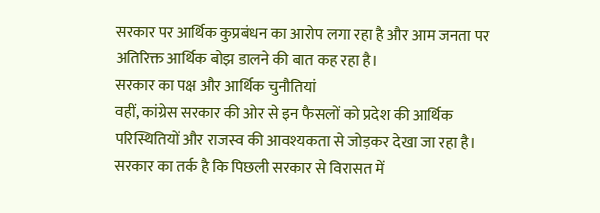सरकार पर आर्थिक कुप्रबंधन का आरोप लगा रहा है और आम जनता पर अतिरिक्त आर्थिक बोझ डालने की बात कह रहा है।
सरकार का पक्ष और आर्थिक चुनौतियां
वहीं, कांग्रेस सरकार की ओर से इन फैसलों को प्रदेश की आर्थिक परिस्थितियों और राजस्व की आवश्यकता से जोड़कर देखा जा रहा है। सरकार का तर्क है कि पिछली सरकार से विरासत में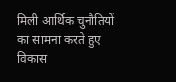मिली आर्थिक चुनौतियों का सामना करते हुए विकास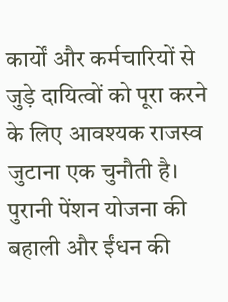कार्यों और कर्मचारियों से जुड़े दायित्वों को पूरा करने के लिए आवश्यक राजस्व जुटाना एक चुनौती है।
पुरानी पेंशन योजना की बहाली और ईंधन की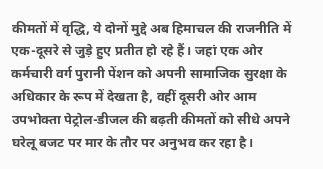कीमतों में वृद्धि, ये दोनों मुद्दे अब हिमाचल की राजनीति में एक-दूसरे से जुड़े हुए प्रतीत हो रहे हैं। जहां एक ओर कर्मचारी वर्ग पुरानी पेंशन को अपनी सामाजिक सुरक्षा के अधिकार के रूप में देखता है, वहीं दूसरी ओर आम उपभोक्ता पेट्रोल-डीजल की बढ़ती कीमतों को सीधे अपने घरेलू बजट पर मार के तौर पर अनुभव कर रहा है।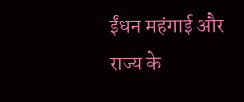ईंधन महंगाई और राज्य के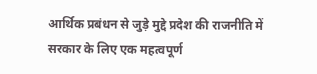आर्थिक प्रबंधन से जुड़े मुद्दे प्रदेश की राजनीति में सरकार के लिए एक महत्वपूर्ण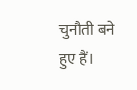चुनौती बने हुए हैं।